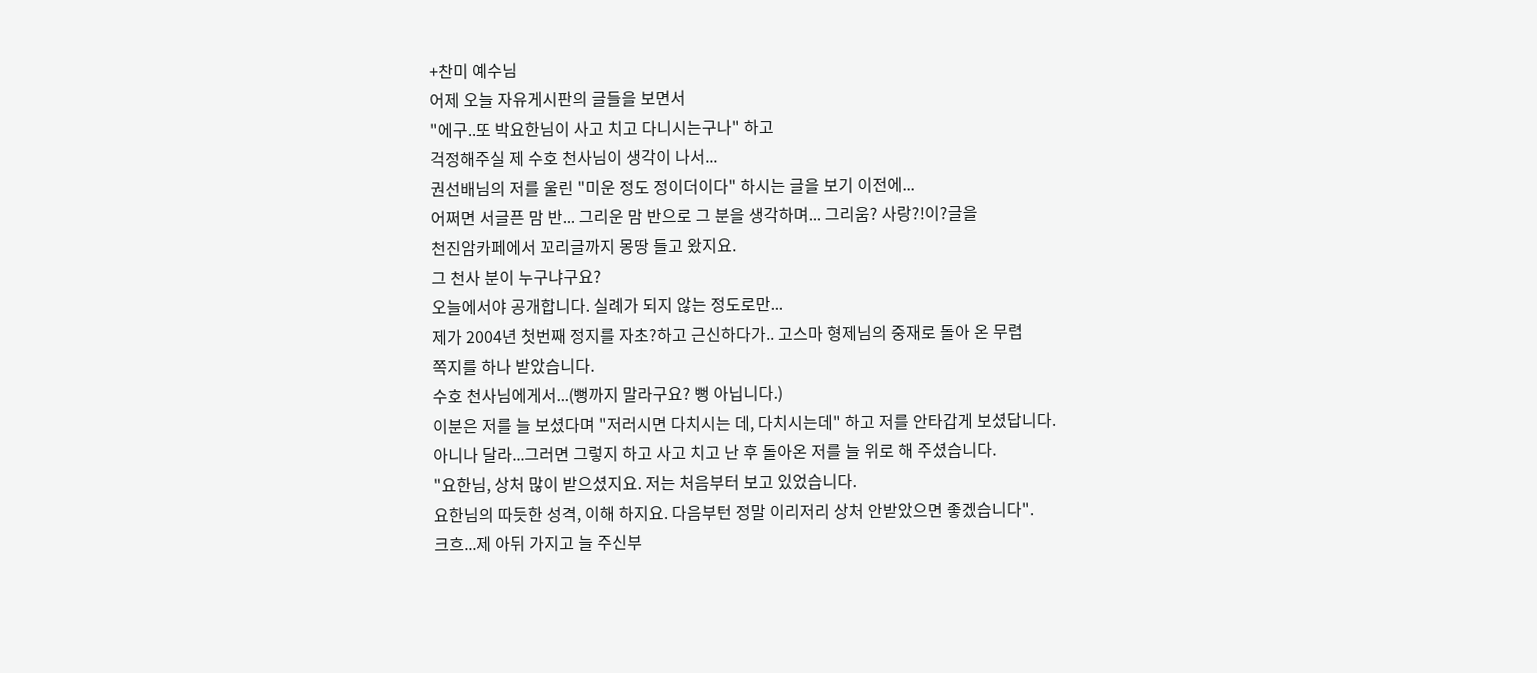+찬미 예수님
어제 오늘 자유게시판의 글들을 보면서
"에구..또 박요한님이 사고 치고 다니시는구나" 하고
걱정해주실 제 수호 천사님이 생각이 나서...
권선배님의 저를 울린 "미운 정도 정이더이다" 하시는 글을 보기 이전에...
어쩌면 서글픈 맘 반... 그리운 맘 반으로 그 분을 생각하며... 그리움? 사랑?!이?글을
천진암카페에서 꼬리글까지 몽땅 들고 왔지요.
그 천사 분이 누구냐구요?
오늘에서야 공개합니다. 실례가 되지 않는 정도로만...
제가 2004년 첫번째 정지를 자초?하고 근신하다가.. 고스마 형제님의 중재로 돌아 온 무렵
쪽지를 하나 받았습니다.
수호 천사님에게서...(뻥까지 말라구요? 뻥 아닙니다.)
이분은 저를 늘 보셨다며 "저러시면 다치시는 데, 다치시는데" 하고 저를 안타갑게 보셨답니다.
아니나 달라...그러면 그렇지 하고 사고 치고 난 후 돌아온 저를 늘 위로 해 주셨습니다.
"요한님, 상처 많이 받으셨지요. 저는 처음부터 보고 있었습니다.
요한님의 따듯한 성격, 이해 하지요. 다음부턴 정말 이리저리 상처 안받았으면 좋겠습니다".
크흐...제 아뒤 가지고 늘 주신부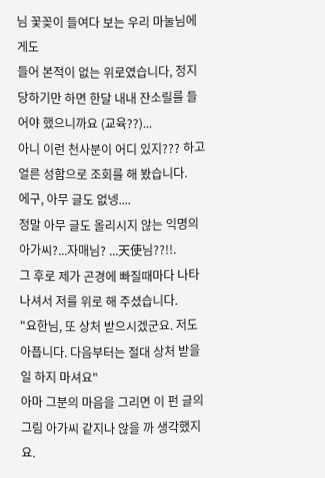님 꽃꽂이 들여다 보는 우리 마눌님에게도
들어 본적이 없는 위로였습니다, 정지 당하기만 하면 한달 내내 잔소릴를 들어야 했으니까요 (교육??)...
아니 이런 천사분이 어디 있지??? 하고 얼른 성함으로 조회를 해 봤습니다.
에구, 아무 글도 없넹....
정말 아무 글도 올리시지 않는 익명의 아가씨?...자매님? ...天使님??!!.
그 후로 제가 곤경에 빠질때마다 나타나셔서 저를 위로 해 주셨습니다.
"요한님, 또 상처 받으시겠군요. 저도 아픕니다. 다음부터는 절대 상처 받을 일 하지 마셔요"
아마 그분의 마음을 그리면 이 펀 글의 그림 아가씨 같지나 않을 까 생각했지요.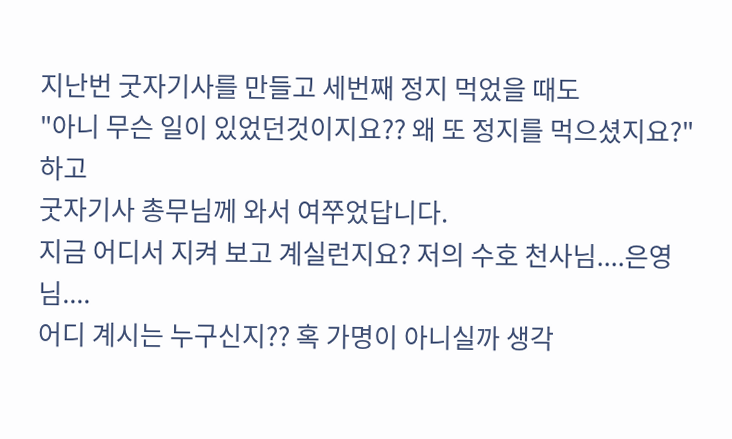지난번 굿자기사를 만들고 세번째 정지 먹었을 때도
"아니 무슨 일이 있었던것이지요?? 왜 또 정지를 먹으셨지요?" 하고
굿자기사 총무님께 와서 여쭈었답니다.
지금 어디서 지켜 보고 계실런지요? 저의 수호 천사님....은영님....
어디 계시는 누구신지?? 혹 가명이 아니실까 생각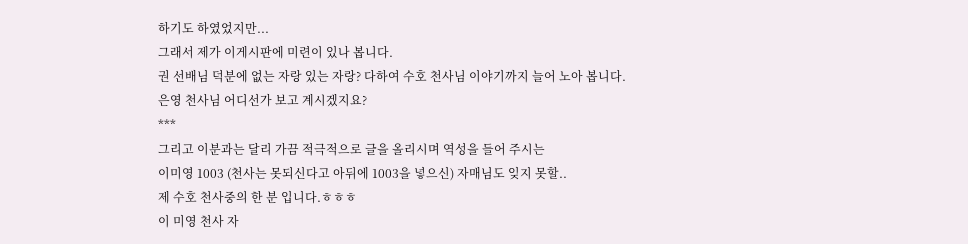하기도 하였었지만...
그래서 제가 이게시판에 미련이 있나 봅니다.
권 선배님 덕분에 없는 자랑 있는 자랑? 다하여 수호 천사님 이야기까지 늘어 노아 봅니다.
은영 천사님 어디선가 보고 계시겠지요?
***
그리고 이분과는 달리 가끔 적극적으로 글을 올리시며 역성을 들어 주시는
이미영 1003 (천사는 못되신다고 아뒤에 1003을 넣으신) 자매님도 잊지 못할..
제 수호 천사중의 한 분 입니다.ㅎㅎㅎ
이 미영 천사 자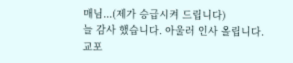매님...(제가 승급시켜 드립니다)
늘 감사 했습니다. 아울러 인사 올립니다.
교포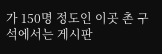가 150명 정도인 이곳 촌 구석에서는 게시판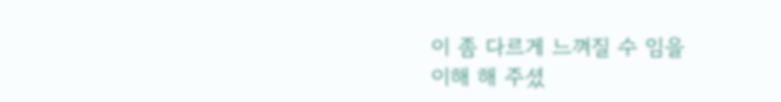이 좀 다르게 느껴질 수 임을
이해 해 주셨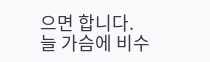으면 합니다.
늘 가슴에 비수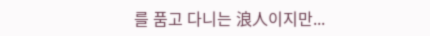를 품고 다니는 浪人이지만...